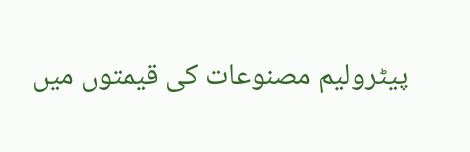پیٹرولیم مصنوعات کی قیمتوں میں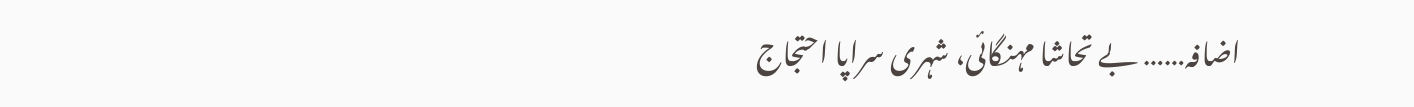اضافہ…… بے تحاشا مہنگائی، شہری سراپا احتجاج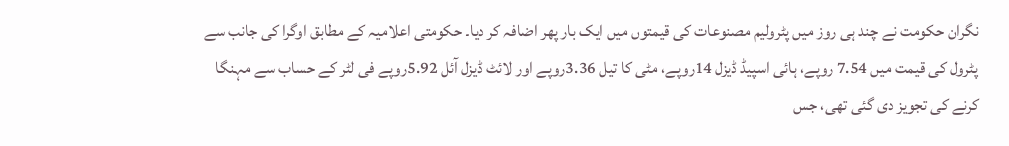نگران حکومت نے چند ہی روز میں پٹرولیم مصنوعات کی قیمتوں میں ایک بار پھر اضافہ کر دیا۔ حکومتی اعلامیہ کے مطابق اوگرا کی جانب سے پٹرول کی قیمت میں 7.54 روپے، ہائی اسپیڈ ڈیزل 14روپے، مٹی کا تیل 3.36روپے اور لائٹ ڈیزل آئل 5.92روپے فی لٹر کے حساب سے مہنگا کرنے کی تجویز دی گئی تھی، جس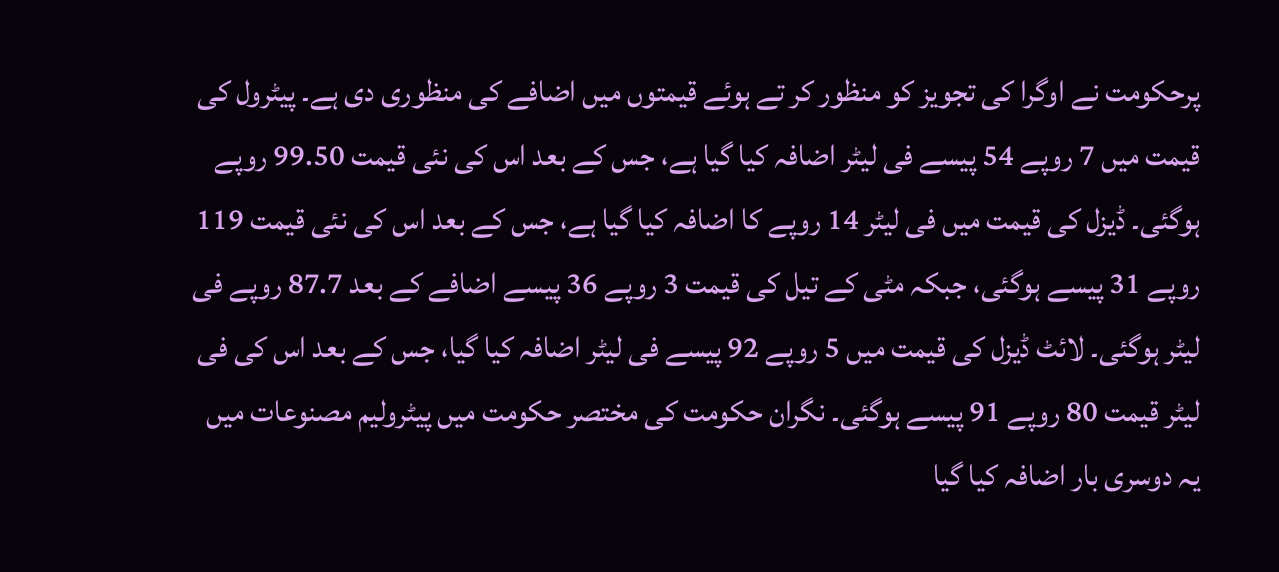پرحکومت نے اوگرا کی تجویز کو منظور کر تے ہوئے قیمتوں میں اضافے کی منظوری دی ہے۔ پیٹرول کی قیمت میں 7 روپے 54 پیسے فی لیٹر اضافہ کیا گیا ہے، جس کے بعد اس کی نئی قیمت 99.50 روپے ہوگئی۔ ڈیزل کی قیمت میں فی لیٹر 14 روپے کا اضافہ کیا گیا ہے، جس کے بعد اس کی نئی قیمت 119 روپے 31 پیسے ہوگئی، جبکہ مٹی کے تیل کی قیمت 3 روپے 36 پیسے اضافے کے بعد 87.7 روپے فی لیٹر ہوگئی۔ لائٹ ڈیزل کی قیمت میں 5 روپے 92 پیسے فی لیٹر اضافہ کیا گیا، جس کے بعد اس کی فی لیٹر قیمت 80 روپے 91 پیسے ہوگئی۔ نگران حکومت کی مختصر حکومت میں پیٹرولیم مصنوعات میں یہ دوسری بار اضافہ کیا گیا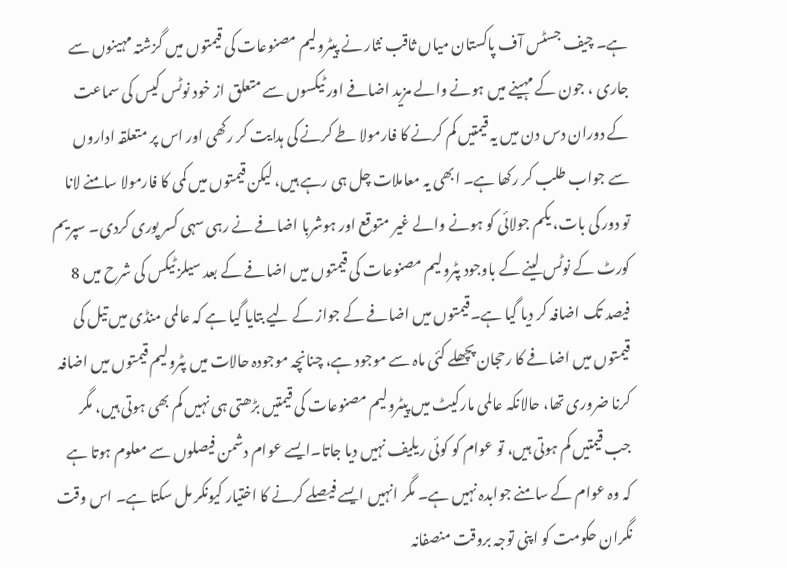ہے۔ چیف جسٹس آف پاکستان میاں ثاقب نثار نے پیٹرولیم مصنوعات کی قیمتوں میں گزشتہ مہینوں سے جاری ، جون کے مہینے میں ہونے والے مزید اضافے اور ٹیکسوں سے متعلق از خود نوٹس کیس کی سماعت کے دوران دس دن میں یہ قیمتیں کم کرنے کا فارمولا طے کرنے کی ہدایت کر رکھی اور اس پر متعلقہ اداروں سے جواب طلب کر رکھا ہے۔ ابھی یہ معاملات چل ہی رہے ہیں، لیکن قیمتوں میں کمی کا فارمولا سامنے لانا تو دور کی بات، یکم جولائی کو ہونے والے غیر متوقع اور ہوشربا اضافے نے رہی سہی کسر پوری کردی۔ سپریم کورٹ کے نوٹس لینے کے باوجود پٹرولیم مصنوعات کی قیمتوں میں اضافے کے بعد سیلز ٹیکس کی شرح میں 8 فیصد تک اضافہ کر دیا گیا ہے۔قیمتوں میں اضافے کے جواز کے لیے بتایا گیا ہے کہ عالمی منڈی میں تیل کی قیمتوں میں اضافے کا رحجان پچھلے کئی ماہ سے موجود ہے، چنانچہ موجودہ حالات میں پٹرولیم قیمتوں میں اضافہ کرنا ضروری تھا، حالانکہ عالمی مارکیٹ میں پیٹرولیم مصنوعات کی قیمتیں بڑھتی ہی نہیں کم بھی ہوتی ہیں، مگر جب قیمتیں کم ہوتی ہیں، تو عوام کو کوئی ریلیف نہیں دیا جاتا۔ایسے عوام دشمن فیصلوں سے معلوم ہوتا ہے کہ وہ عوام کے سامنے جوابدہ نہیں ہے۔ مگر انہیں ایسے فیصلے کرنے کا اختیار کیونکر مل سکتا ہے۔ اس وقت نگران حکومت کو اپنی توجہ بروقت منصفانہ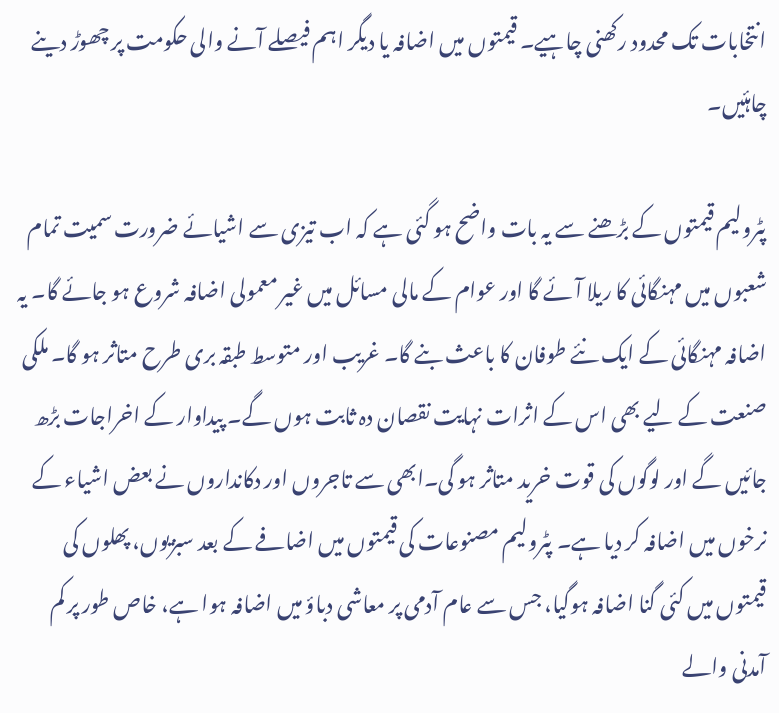انتخابات تک محدود رکھنی چاہیے۔ قیمتوں میں اضافہ یا دیگر اہم فیصلے آنے والی حکومت پر چھوڑ دینے چاہئیں۔

پٹرولیم قیمتوں کے بڑھنے سے یہ بات واضح ہو گئی ہے کہ اب تیزی سے اشیائے ضرورت سمیت تمام شعبوں میں مہنگائی کا ریلا آئے گا اور عوام کے مالی مسائل میں غیر معمولی اضافہ شروع ہو جائے گا۔ یہ اضافہ مہنگائی کے ایک نئے طوفان کا باعث بنے گا۔ غریب اور متوسط طبقہ بری طرح متاثر ہو گا۔ ملکی صنعت کے لیے بھی اس کے اثرات نہایت نقصان دہ ثابت ہوں گے۔ پیداوار کے اخراجات بڑھ جائیں گے اور لوگوں کی قوت خرید متاثر ہو گی۔ابھی سے تاجروں اور دکانداروں نے بعض اشیاء کے نرخوں میں اضافہ کر دیا ہے۔ پٹرولیم مصنوعات کی قیمتوں میں اضافے کے بعد سبزیوں، پھلوں کی قیمتوں میں کئی گنا اضافہ ہوگیا، جس سے عام آدمی پر معاشی دباؤ میں اضافہ ہوا ہے، خاص طور پر کم آمدنی والے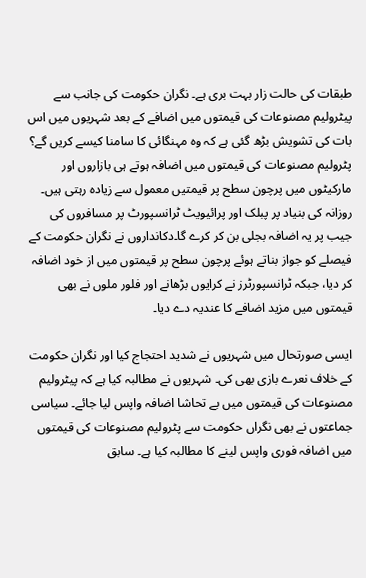طبقات کی حالت زار بہت بری ہے۔ نگران حکومت کی جانب سے پیٹرولیم مصنوعات کی قیمتوں میں اضافے کے بعد شہریوں میں اس بات کی تشویش بڑھ گئی ہے کہ وہ مہنگائی کا سامنا کیسے کریں گے؟ پٹرولیم مصنوعات کی قیمتوں میں اضافہ ہوتے ہی بازاروں اور مارکیٹوں میں پرچون سطح پر قیمتیں معمول سے زیادہ رہتی ہیں۔ روزانہ کی بنیاد پر پبلک اور پرائیویٹ ٹرانسپورٹ پر مسافروں کی جیب پر یہ اضافہ بجلی بن کر کرے گا۔دکانداروں نے نگران حکومت کے فیصلے کو جواز بناتے ہوئے پرچون سطح پر قیمتوں میں از خود اضافہ کر دیا، جبکہ ٹرانسپورٹرز نے کرایوں بڑھانے اور فلور ملوں نے بھی قیمتوں میں مزید اضافے کا عندیہ دے دیا۔

ایسی صورتحال میں شہریوں نے شدید احتجاج کیا اور نگران حکومت کے خلاف نعرے بازی بھی کی۔ شہریوں نے مطالبہ کیا ہے کہ پیٹرولیم مصنوعات کی قیمتوں میں بے تحاشا اضافہ واپس لیا جائے۔ سیاسی جماعتوں نے بھی نگراں حکومت سے پٹرولیم مصنوعات کی قیمتوں میں اضافہ فوری واپس لینے کا مطالبہ کیا ہے۔ سابق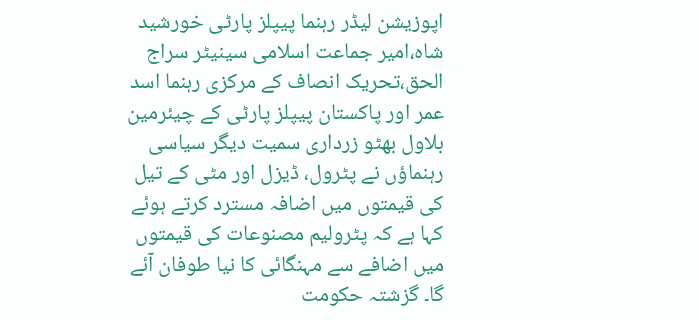اپوزیشن لیڈر رہنما پیپلز پارٹی خورشید شاہ،امیر جماعت اسلامی سینیٹر سراج الحق،تحریک انصاف کے مرکزی رہنما اسد عمر اور پاکستان پیپلز پارٹی کے چیئرمین بلاول بھٹو زرداری سمیت دیگر سیاسی رہنماؤں نے پٹرول، ڈیزل اور مٹی کے تیل کی قیمتوں میں اضافہ مسترد کرتے ہوئے کہا ہے کہ پٹرولیم مصنوعات کی قیمتوں میں اضافے سے مہنگائی کا نیا طوفان آئے گا۔ گزشتہ حکومت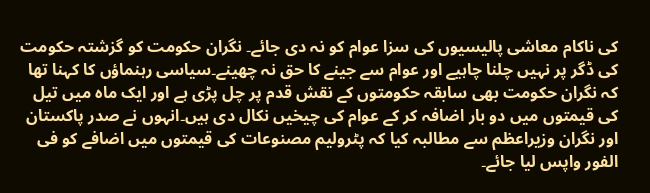کی ناکام معاشی پالیسیوں کی سزا عوام کو نہ دی جائے۔ نگران حکومت کو گزشتہ حکومت کی ڈگر پر نہیں چلنا چاہیے اور عوام سے جینے کا حق نہ چھینے۔سیاسی رہنماؤں کا کہنا تھا کہ نگران حکومت بھی سابقہ حکومتوں کے نقش قدم پر چل پڑی ہے اور ایک ماہ میں تیل کی قیمتوں میں دو بار اضافہ کر کے عوام کی چیخیں نکال دی ہیں۔انہوں نے صدر پاکستان اور نگران وزیراعظم سے مطالبہ کیا کہ پٹرولیم مصنوعات کی قیمتوں میں اضافے کو فی الفور واپس لیا جائے۔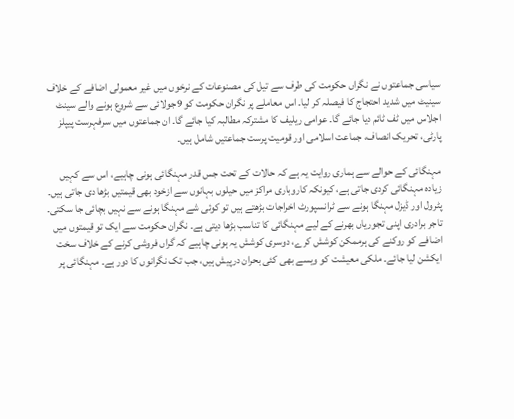سیاسی جماعتوں نے نگراں حکومت کی طرف سے تیل کی مصنوعات کے نرخوں میں غیر معمولی اضافے کے خلاف سینیٹ میں شدید احتجاج کا فیصلہ کر لیا۔ اس معاملے پر نگران حکومت کو 9جولائی سے شروع ہونے والے سینٹ اجلاس میں ٹف ٹائم دیا جائے گا۔ عوامی ریلیف کا مشترکہ مطالبہ کیا جائے گا۔ ان جماعتوں میں سرفہرست پیپلز پارٹی، تحریک انصاف، جماعت اسلامی اور قومیت پرست جماعتیں شامل ہیں۔

مہنگائی کے حوالے سے ہماری روایت یہ ہے کہ حالات کے تحت جس قدر مہنگائی ہونی چاہیے، اس سے کہیں زیادہ مہنگائی کردی جاتی ہے، کیونکہ کاروباری مراکز میں حیلوں بہانوں سے ازخود بھی قیمتیں بڑھا دی جاتی ہیں۔ پٹرول اور ڈیزل مہنگا ہونے سے ٹرانسپورٹ اخراجات بڑھتے ہیں تو کوئی شے مہنگا ہونے سے نہیں بچائی جا سکتی۔ تاجر برادری اپنی تجوریاں بھرنے کے لیے مہنگائی کا تناسب بڑھا دیتی ہے۔ نگران حکومت سے ایک تو قیمتوں میں اضافے کو روکنے کی ہرممکن کوشش کرے، دوسری کوشش یہ ہونی چاہیے کہ گراں فروشی کرنے کے خلاف سخت ایکشن لیا جائے۔ ملکی معیشت کو ویسے بھی کئی بحران درپیش ہیں، جب تک نگرانوں کا دور ہے۔ مہنگائی پر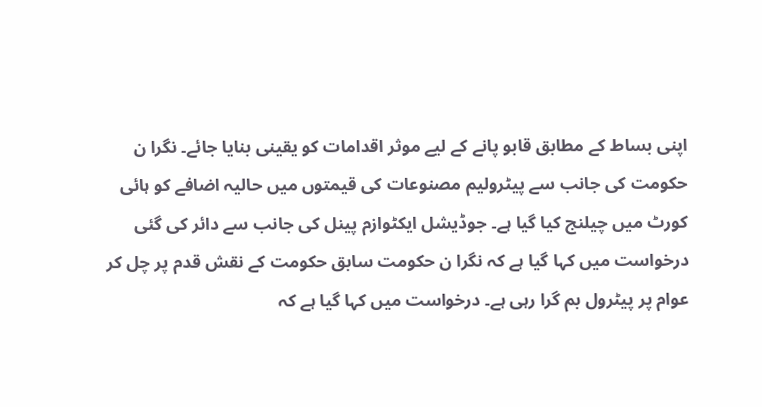اپنی بساط کے مطابق قابو پانے کے لیے موثر اقدامات کو یقینی بنایا جائے۔ نگرا ن حکومت کی جانب سے پیٹرولیم مصنوعات کی قیمتوں میں حالیہ اضافے کو ہائی کورٹ میں چیلنج کیا گیا ہے۔ جوڈیشل ایکٹوازم پینل کی جانب سے دائر کی گئی درخواست میں کہا گیا ہے کہ نگرا ن حکومت سابق حکومت کے نقش قدم پر چل کر عوام پر پیٹرول بم گرا رہی ہے۔ درخواست میں کہا گیا ہے کہ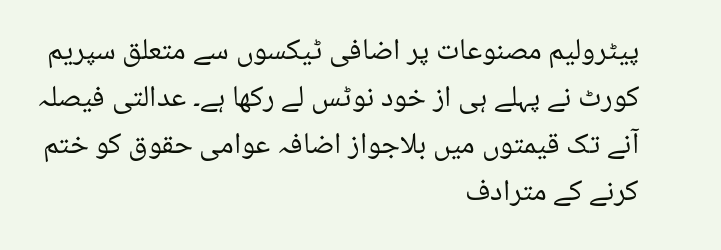پیٹرولیم مصنوعات پر اضافی ٹیکسوں سے متعلق سپریم کورٹ نے پہلے ہی از خود نوٹس لے رکھا ہے۔ عدالتی فیصلہ آنے تک قیمتوں میں بلاجواز اضافہ عوامی حقوق کو ختم کرنے کے مترادف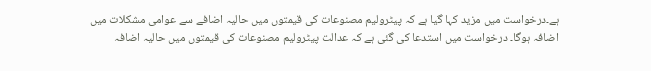ہے۔درخواست میں مزید کہا گیا ہے کہ پیٹرولیم مصنوعات کی قیمتوں میں حالیہ اضافے سے عوامی مشکلات میں اضافہ ہوگا۔ درخواست میں استدعا کی گئی ہے کہ عدالت پیٹرولیم مصنوعات کی قیمتوں میں حالیہ اضافہ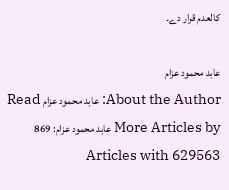کالعدم قرار دے۔

عابد محمود عزام
About the Author: عابد محمود عزام Read More Articles by عابد محمود عزام: 869 Articles with 629563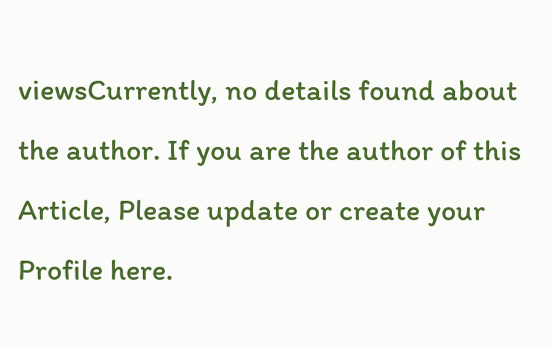viewsCurrently, no details found about the author. If you are the author of this Article, Please update or create your Profile here.